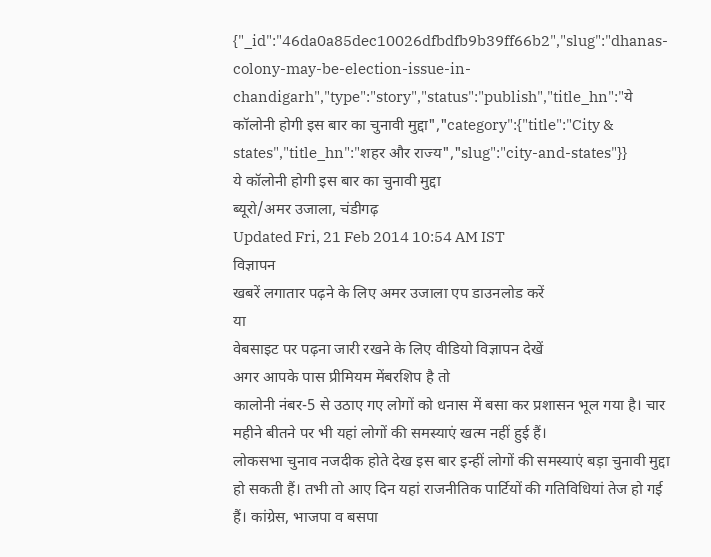{"_id":"46da0a85dec10026dfbdfb9b39ff66b2","slug":"dhanas-colony-may-be-election-issue-in-chandigarh","type":"story","status":"publish","title_hn":"ये कॉलोनी होगी इस बार का चुनावी मुद्दा","category":{"title":"City & states","title_hn":"शहर और राज्य","slug":"city-and-states"}}
ये कॉलोनी होगी इस बार का चुनावी मुद्दा
ब्यूरो/अमर उजाला, चंडीगढ़
Updated Fri, 21 Feb 2014 10:54 AM IST
विज्ञापन
खबरें लगातार पढ़ने के लिए अमर उजाला एप डाउनलोड करें
या
वेबसाइट पर पढ़ना जारी रखने के लिए वीडियो विज्ञापन देखें
अगर आपके पास प्रीमियम मेंबरशिप है तो
कालोनी नंबर-5 से उठाए गए लोगों को धनास में बसा कर प्रशासन भूल गया है। चार महीने बीतने पर भी यहां लोगों की समस्याएं खत्म नहीं हुई हैं।
लोकसभा चुनाव नजदीक होते देख इस बार इन्हीं लोगों की समस्याएं बड़ा चुनावी मुद्दा हो सकती हैं। तभी तो आए दिन यहां राजनीतिक पार्टियों की गतिविधियां तेज हो गई हैं। कांग्रेस, भाजपा व बसपा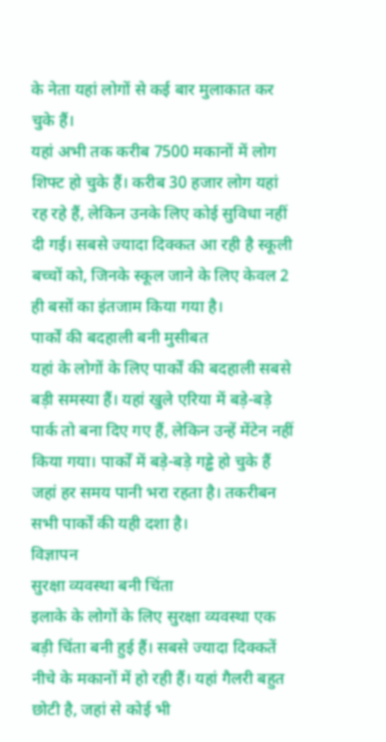के नेता यहां लोगों से कई बार मुलाकात कर चुके हैं।
यहां अभी तक करीब 7500 मकानों में लोग शिफ्ट हो चुके हैं। करीब 30 हजार लोग यहां रह रहे हैं, लेकिन उनके लिए कोई सुविधा नहीं दी गई। सबसे ज्यादा दिक्कत आ रही है स्कूली बच्चों को, जिनके स्कूल जाने के लिए केवल 2 ही बसों का इंतजाम किया गया है।
पार्कों की बदहाली बनी मुसीबत
यहां के लोगों के लिए पार्कों की बदहाली सबसे बड़ी समस्या हैं। यहां खुले एरिया में बड़े-बड़े पार्क तो बना दिए गए हैं, लेकिन उन्हें मेंटेन नहीं किया गया। पार्कों में बड़े-बड़े गड्ढे हो चुके हैं जहां हर समय पानी भरा रहता है। तकरीबन सभी पार्कों की यही दशा है।
विज्ञापन
सुरक्षा व्यवस्था बनी चिंता
इलाके के लोगों के लिए सुरक्षा व्यवस्था एक बड़ी चिंता बनी हुई हैं। सबसे ज्यादा दिक्कतें नीचे के मकानों में हो रही हैं। यहां गैलरी बहुत छोटी है, जहां से कोई भी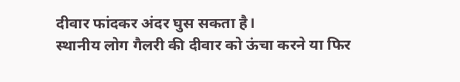दीवार फांदकर अंदर घुस सकता है।
स्थानीय लोग गैलरी की दीवार को ऊंचा करने या फिर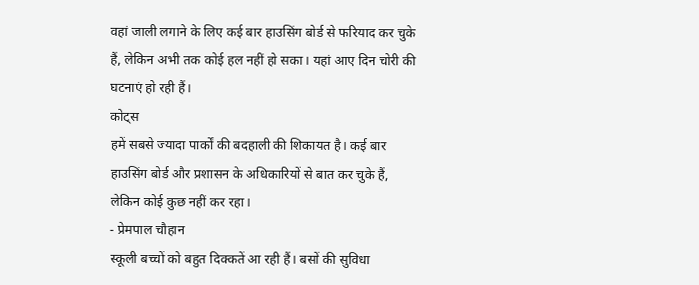वहां जाली लगाने के लिए कई बार हाउसिंग बोर्ड से फरियाद कर चुके हैं, लेकिन अभी तक कोई हल नहीं हो सका। यहां आए दिन चोरी की घटनाएं हो रही हैं।
कोट्स
हमें सबसे ज्यादा पार्कों की बदहाली की शिकायत है। कई बार हाउसिंग बोर्ड और प्रशासन के अधिकारियों से बात कर चुके हैं, लेकिन कोई कुछ नहीं कर रहा।
- प्रेमपाल चौहान
स्कूली बच्चों को बहुत दिक्कतें आ रही हैं। बसों की सुविधा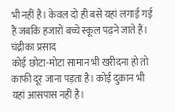भी नहीं है। केवल दो ही बसे यहां लगाई गई हैं जबकि हजारों बच्चे स्कूल पढ़ने जाते हैं।
चंद्रीका प्रसाद
कोई छोटा-मोटा सामान भी खरीदना हो तो काफी दूर जाना पड़ता है। कोई दुकान भी यहां आसपास नहीं है।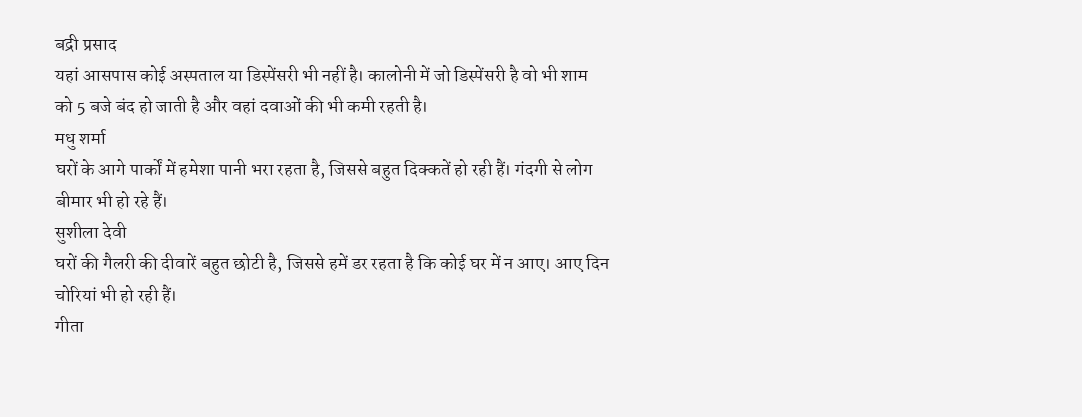बद्री प्रसाद
यहां आसपास कोई अस्पताल या डिस्पेंसरी भी नहीं है। कालोनी में जो डिस्पेंसरी है वो भी शाम को 5 बजे बंद हो जाती है और वहां दवाओं की भी कमी रहती है।
मधु शर्मा
घरों के आगे पार्कों में हमेशा पानी भरा रहता है, जिससे बहुत दिक्कतें हो रही हैं। गंदगी से लोग बीमार भी हो रहे हैं।
सुशीला देवी
घरों की गैलरी की दीवारें बहुत छोटी है, जिससे हमें डर रहता है कि कोई घर में न आए। आए दिन चोरियां भी हो रही हैं।
गीता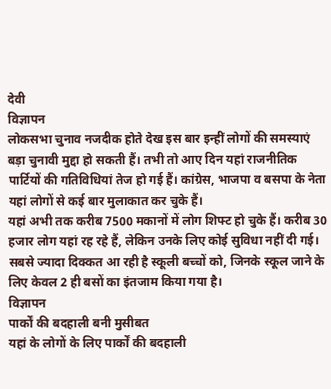देवी
विज्ञापन
लोकसभा चुनाव नजदीक होते देख इस बार इन्हीं लोगों की समस्याएं बड़ा चुनावी मुद्दा हो सकती हैं। तभी तो आए दिन यहां राजनीतिक पार्टियों की गतिविधियां तेज हो गई हैं। कांग्रेस, भाजपा व बसपा के नेता यहां लोगों से कई बार मुलाकात कर चुके हैं।
यहां अभी तक करीब 7500 मकानों में लोग शिफ्ट हो चुके हैं। करीब 30 हजार लोग यहां रह रहे हैं, लेकिन उनके लिए कोई सुविधा नहीं दी गई। सबसे ज्यादा दिक्कत आ रही है स्कूली बच्चों को, जिनके स्कूल जाने के लिए केवल 2 ही बसों का इंतजाम किया गया है।
विज्ञापन
पार्कों की बदहाली बनी मुसीबत
यहां के लोगों के लिए पार्कों की बदहाली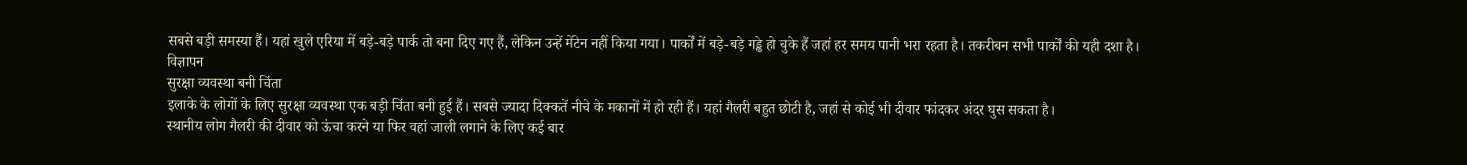सबसे बड़ी समस्या हैं। यहां खुले एरिया में बड़े-बड़े पार्क तो बना दिए गए हैं, लेकिन उन्हें मेंटेन नहीं किया गया। पार्कों में बड़े-बड़े गड्ढे हो चुके हैं जहां हर समय पानी भरा रहता है। तकरीबन सभी पार्कों की यही दशा है।
विज्ञापन
सुरक्षा व्यवस्था बनी चिंता
इलाके के लोगों के लिए सुरक्षा व्यवस्था एक बड़ी चिंता बनी हुई हैं। सबसे ज्यादा दिक्कतें नीचे के मकानों में हो रही हैं। यहां गैलरी बहुत छोटी है, जहां से कोई भी दीवार फांदकर अंदर घुस सकता है।
स्थानीय लोग गैलरी की दीवार को ऊंचा करने या फिर वहां जाली लगाने के लिए कई बार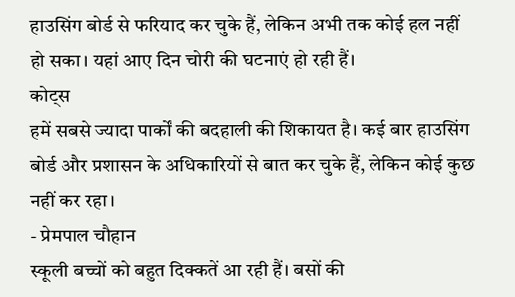हाउसिंग बोर्ड से फरियाद कर चुके हैं, लेकिन अभी तक कोई हल नहीं हो सका। यहां आए दिन चोरी की घटनाएं हो रही हैं।
कोट्स
हमें सबसे ज्यादा पार्कों की बदहाली की शिकायत है। कई बार हाउसिंग बोर्ड और प्रशासन के अधिकारियों से बात कर चुके हैं, लेकिन कोई कुछ नहीं कर रहा।
- प्रेमपाल चौहान
स्कूली बच्चों को बहुत दिक्कतें आ रही हैं। बसों की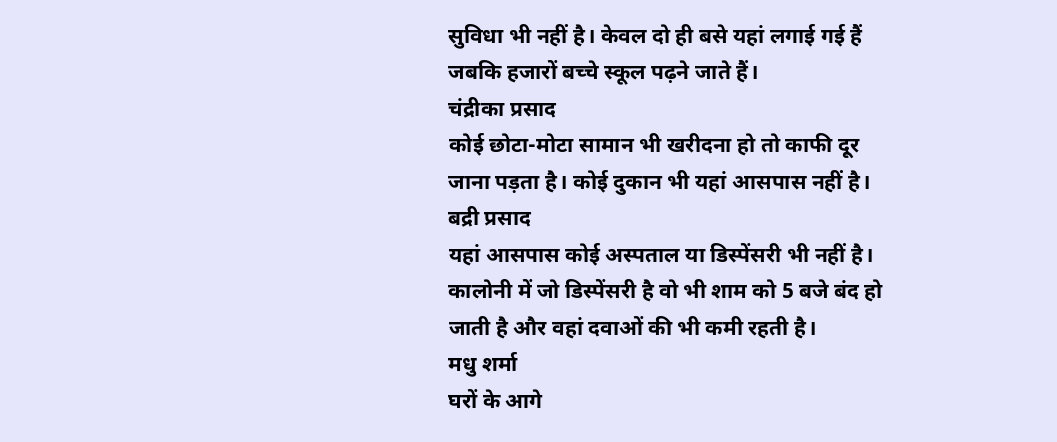सुविधा भी नहीं है। केवल दो ही बसे यहां लगाई गई हैं जबकि हजारों बच्चे स्कूल पढ़ने जाते हैं।
चंद्रीका प्रसाद
कोई छोटा-मोटा सामान भी खरीदना हो तो काफी दूर जाना पड़ता है। कोई दुकान भी यहां आसपास नहीं है।
बद्री प्रसाद
यहां आसपास कोई अस्पताल या डिस्पेंसरी भी नहीं है। कालोनी में जो डिस्पेंसरी है वो भी शाम को 5 बजे बंद हो जाती है और वहां दवाओं की भी कमी रहती है।
मधु शर्मा
घरों के आगे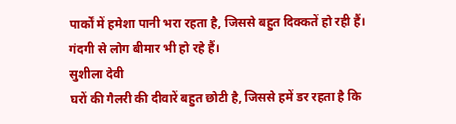पार्कों में हमेशा पानी भरा रहता है, जिससे बहुत दिक्कतें हो रही हैं। गंदगी से लोग बीमार भी हो रहे हैं।
सुशीला देवी
घरों की गैलरी की दीवारें बहुत छोटी है, जिससे हमें डर रहता है कि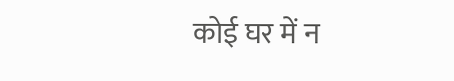कोई घर में न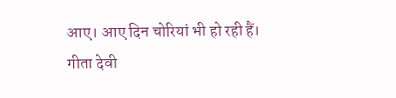आए। आए दिन चोरियां भी हो रही हैं।
गीता देवी